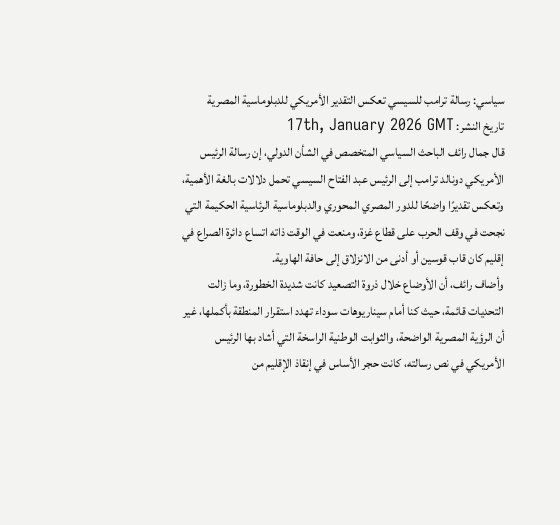سياسي: رسالة ترامب للسيسي تعكس التقدير الأمريكي للدبلوماسية المصرية
تاريخ النشر: 17th, January 2026 GMT
قال جمال رائف الباحث السياسي المتخصص في الشأن الدولي، إن رسالة الرئيس الأمريكي دونالد ترامب إلى الرئيس عبد الفتاح السيسي تحمل دلالات بالغة الأهمية، وتعكس تقديرًا واضحًا للدور المصري المحوري والدبلوماسية الرئاسية الحكيمة التي نجحت في وقف الحرب على قطاع غزة، ومنعت في الوقت ذاته اتساع دائرة الصراع في إقليم كان قاب قوسين أو أدنى من الانزلاق إلى حافة الهاوية.
وأضاف رائف، أن الأوضاع خلال ذروة التصعيد كانت شديدة الخطورة، وما زالت التحديات قائمة، حيث كنا أمام سيناريوهات سوداء تهدد استقرار المنطقة بأكملها، غير أن الرؤية المصرية الواضحة، والثوابت الوطنية الراسخة التي أشاد بها الرئيس الأمريكي في نص رسالته، كانت حجر الأساس في إنقاذ الإقليم من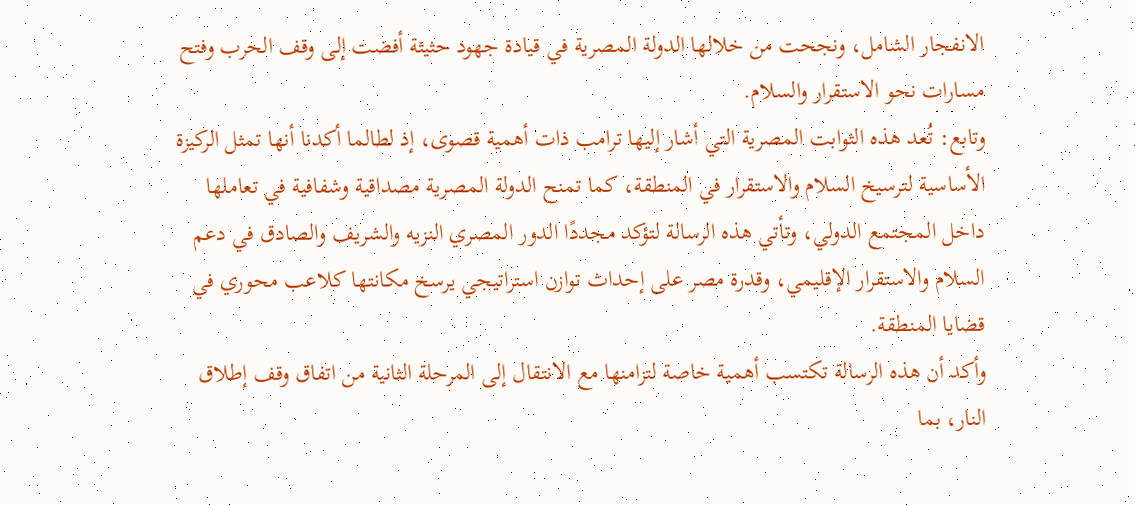الانفجار الشامل، ونجحت من خلالها الدولة المصرية في قيادة جهود حثيثة أفضت إلى وقف الحرب وفتح مسارات نحو الاستقرار والسلام.
وتابع: تُعد هذه الثوابت المصرية التي أشار إليها ترامب ذات أهمية قصوى، إذ لطالما أكدنا أنها تمثل الركيزة الأساسية لترسيخ السلام والاستقرار في المنطقة، كما تمنح الدولة المصرية مصداقية وشفافية في تعاملها داخل المجتمع الدولي، وتأتي هذه الرسالة لتؤكد مجددًا الدور المصري النزيه والشريف والصادق في دعم السلام والاستقرار الإقليمي، وقدرة مصر على إحداث توازن استراتيجي يرسخ مكانتها كلاعب محوري في قضايا المنطقة.
وأكد أن هذه الرسالة تكتسب أهمية خاصة لتزامنها مع الانتقال إلى المرحلة الثانية من اتفاق وقف إطلاق النار، بما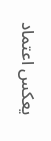يعكس اعتماد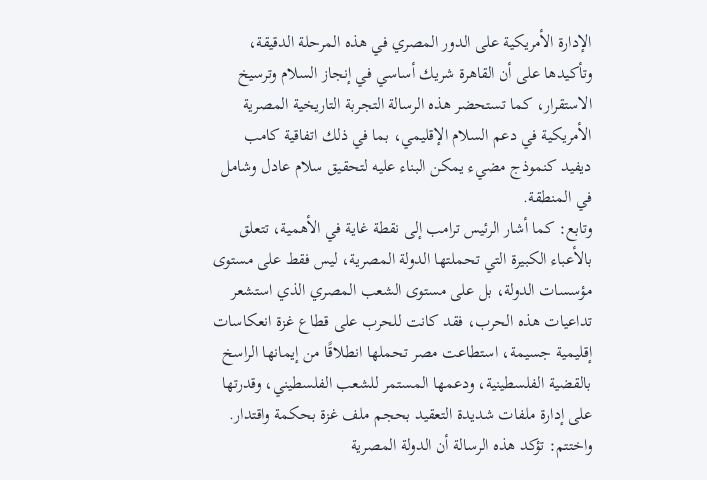الإدارة الأمريكية على الدور المصري في هذه المرحلة الدقيقة، وتأكيدها على أن القاهرة شريك أساسي في إنجاز السلام وترسيخ الاستقرار، كما تستحضر هذه الرسالة التجربة التاريخية المصرية الأمريكية في دعم السلام الإقليمي، بما في ذلك اتفاقية كامب ديفيد كنموذج مضيء يمكن البناء عليه لتحقيق سلام عادل وشامل في المنطقة.
وتابع: كما أشار الرئيس ترامب إلى نقطة غاية في الأهمية، تتعلق بالأعباء الكبيرة التي تحملتها الدولة المصرية، ليس فقط على مستوى مؤسسات الدولة، بل على مستوى الشعب المصري الذي استشعر تداعيات هذه الحرب، فقد كانت للحرب على قطاع غزة انعكاسات إقليمية جسيمة، استطاعت مصر تحملها انطلاقًا من إيمانها الراسخ بالقضية الفلسطينية، ودعمها المستمر للشعب الفلسطيني، وقدرتها على إدارة ملفات شديدة التعقيد بحجم ملف غزة بحكمة واقتدار.
واختتم: تؤكد هذه الرسالة أن الدولة المصرية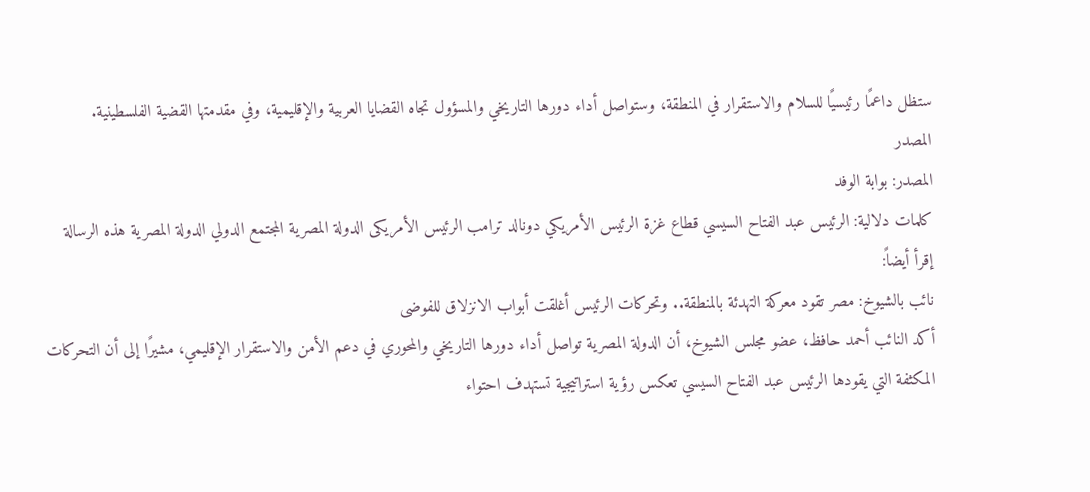ستظل داعمًا رئيسيًا للسلام والاستقرار في المنطقة، وستواصل أداء دورها التاريخي والمسؤول تجاه القضايا العربية والإقليمية، وفي مقدمتها القضية الفلسطينية.
المصدر
المصدر: بوابة الوفد
كلمات دلالية: الرئيس عبد الفتاح السيسي قطاع غزة الرئيس الأمريكي دونالد ترامب الرئيس الأمريكى الدولة المصرية المجتمع الدولي الدولة المصریة هذه الرسالة
إقرأ أيضاً:
نائب بالشيوخ: مصر تقود معركة التهدئة بالمنطقة.. وتحركات الرئيس أغلقت أبواب الانزلاق للفوضى
أكد النائب أحمد حافظ، عضو مجلس الشيوخ، أن الدولة المصرية تواصل أداء دورها التاريخي والمحوري في دعم الأمن والاستقرار الإقليمي، مشيرًا إلى أن التحركات المكثفة التي يقودها الرئيس عبد الفتاح السيسي تعكس رؤية استراتيجية تستهدف احتواء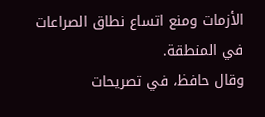الأزمات ومنع اتساع نطاق الصراعات في المنطقة.
وقال حافظ، في تصريحات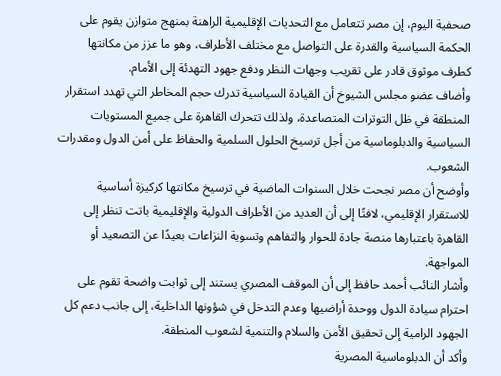صحفية اليوم، إن مصر تتعامل مع التحديات الإقليمية الراهنة بمنهج متوازن يقوم على الحكمة السياسية والقدرة على التواصل مع مختلف الأطراف، وهو ما عزز من مكانتها كطرف موثوق قادر على تقريب وجهات النظر ودفع جهود التهدئة إلى الأمام.
وأضاف عضو مجلس الشيوخ أن القيادة السياسية تدرك حجم المخاطر التي تهدد استقرار المنطقة في ظل التوترات المتصاعدة، ولذلك تتحرك القاهرة على جميع المستويات السياسية والدبلوماسية من أجل ترسيخ الحلول السلمية والحفاظ على أمن الدول ومقدرات الشعوب.
وأوضح أن مصر نجحت خلال السنوات الماضية في ترسيخ مكانتها كركيزة أساسية للاستقرار الإقليمي، لافتًا إلى أن العديد من الأطراف الدولية والإقليمية باتت تنظر إلى القاهرة باعتبارها منصة جادة للحوار والتفاهم وتسوية النزاعات بعيدًا عن التصعيد أو المواجهة.
وأشار النائب أحمد حافظ إلى أن الموقف المصري يستند إلى ثوابت واضحة تقوم على احترام سيادة الدول ووحدة أراضيها وعدم التدخل في شؤونها الداخلية، إلى جانب دعم كل الجهود الرامية إلى تحقيق الأمن والسلام والتنمية لشعوب المنطقة.
وأكد أن الدبلوماسية المصرية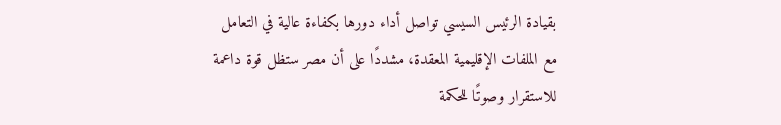بقيادة الرئيس السيسي تواصل أداء دورها بكفاءة عالية في التعامل مع الملفات الإقليمية المعقدة، مشددًا على أن مصر ستظل قوة داعمة للاستقرار وصوتًا للحكمة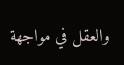والعقل في مواجهة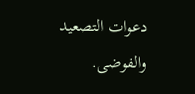دعوات التصعيد والفوضى.